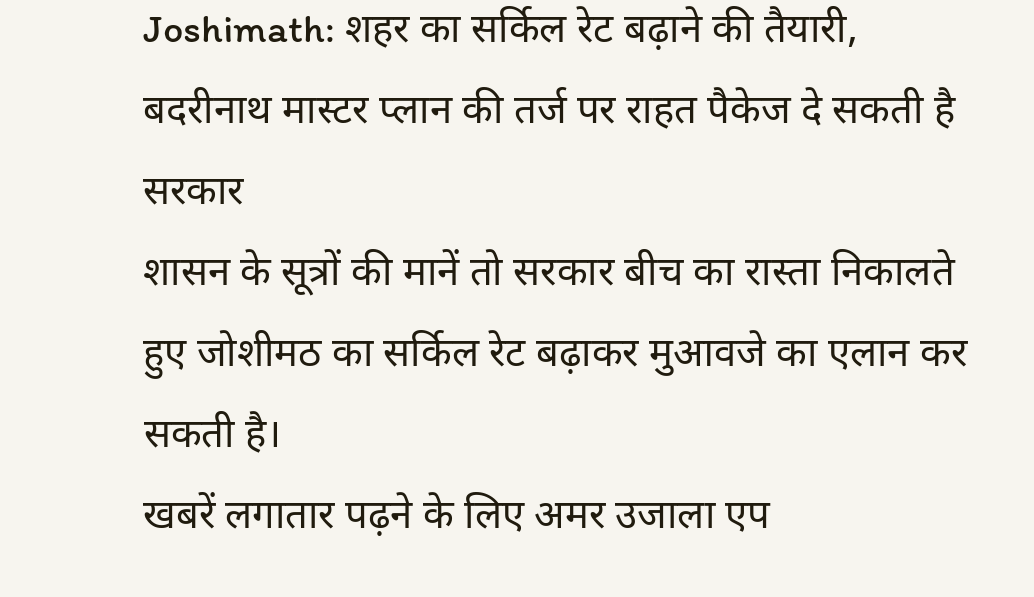Joshimath: शहर का सर्किल रेट बढ़ाने की तैयारी, बदरीनाथ मास्टर प्लान की तर्ज पर राहत पैकेज दे सकती है सरकार
शासन के सूत्रों की मानें तो सरकार बीच का रास्ता निकालते हुए जोशीमठ का सर्किल रेट बढ़ाकर मुआवजे का एलान कर सकती है।
खबरें लगातार पढ़ने के लिए अमर उजाला एप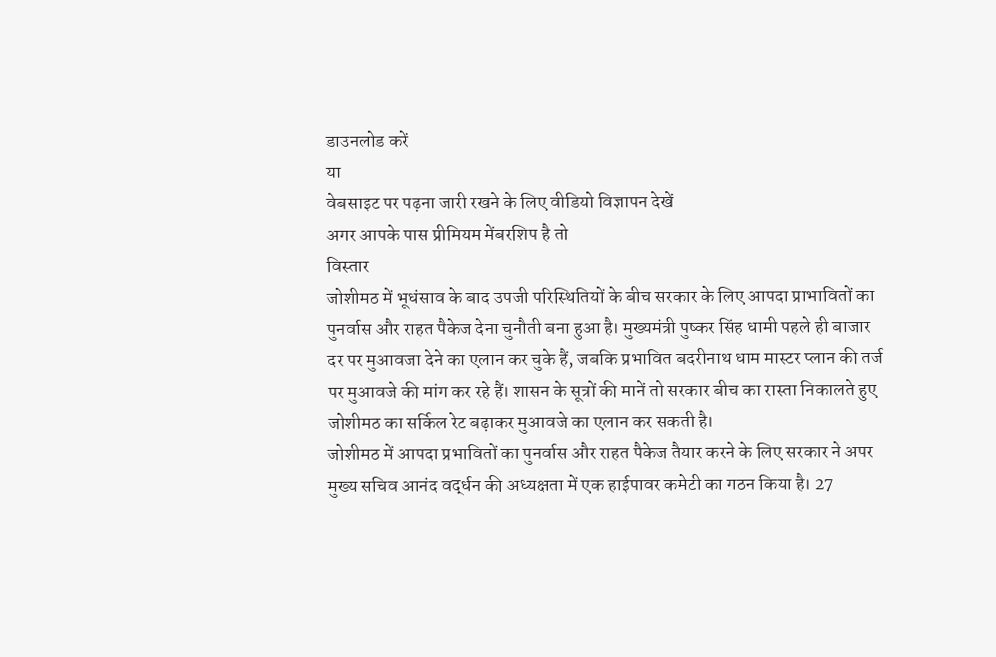डाउनलोड करें
या
वेबसाइट पर पढ़ना जारी रखने के लिए वीडियो विज्ञापन देखें
अगर आपके पास प्रीमियम मेंबरशिप है तो
विस्तार
जोशीमठ में भूधंसाव के बाद उपजी परिस्थितियों के बीच सरकार के लिए आपदा प्राभावितों का पुनर्वास और राहत पैकेज देना चुनौती बना हुआ है। मुख्यमंत्री पुष्कर सिंह धामी पहले ही बाजार दर पर मुआवजा देने का एलान कर चुके हैं, जबकि प्रभावित बदरीनाथ धाम मास्टर प्लान की तर्ज पर मुआवजे की मांग कर रहे हैं। शासन के सूत्रों की मानें तो सरकार बीच का रास्ता निकालते हुए जोशीमठ का सर्किल रेट बढ़ाकर मुआवजे का एलान कर सकती है।
जोशीमठ में आपदा प्रभावितों का पुनर्वास और राहत पैकेज तैयार करने के लिए सरकार ने अपर मुख्य सचिव आनंद वर्द्धन की अध्यक्षता में एक हाईपावर कमेटी का गठन किया है। 27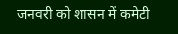जनवरी को शासन में कमेटी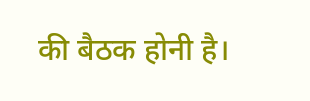की बैठक होनी है।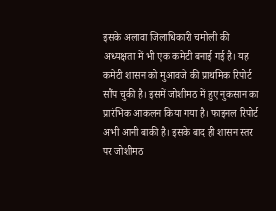इसके अलावा जिलाधिकारी चमोली की अध्यक्षता में भी एक कमेटी बनाई गई है। यह कमेटी शासन को मुआवजे की प्राथमिक रिपोर्ट सौंप चुकी है। इसमें जोशीमठ में हुए नुकसान का प्रारंभिक आकलन किया गया है। फाइनल रिपोर्ट अभी आनी बाकी है। इसके बाद ही शासन स्तर पर जोशीमठ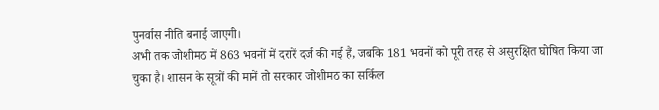पुनर्वास नीति बनाई जाएगी।
अभी तक जोशीमठ में 863 भवनों में दरारें दर्ज की गई हैं, जबकि 181 भवनों को पूरी तरह से असुरक्षित घोषित किया जा चुका है। शासन के सूत्रों की मानें तो सरकार जोशीमठ का सर्किल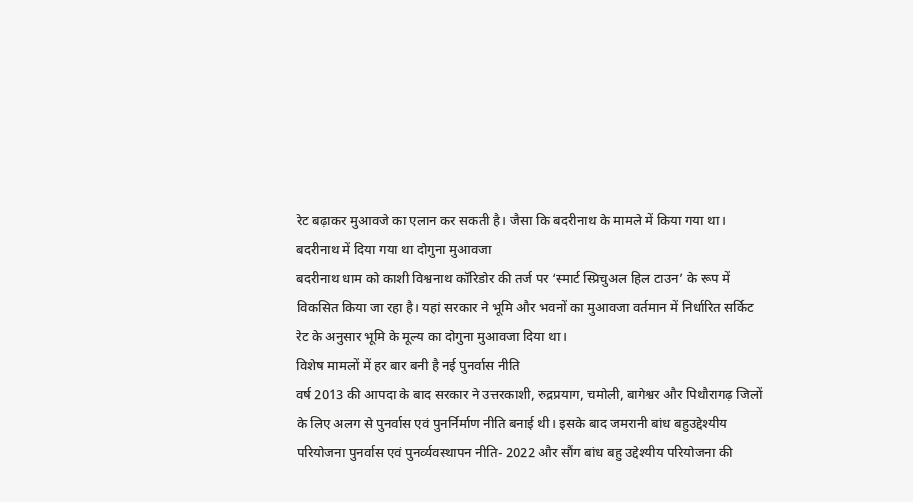रेट बढ़ाकर मुआवजे का एलान कर सकती है। जैसा कि बदरीनाथ के मामले में किया गया था।
बदरीनाथ में दिया गया था दोगुना मुआवजा
बदरीनाथ धाम को काशी विश्वनाथ कॉरिडोर की तर्ज पर ‘स्मार्ट स्प्रिचुअल हिल टाउन’ के रूप में विकसित किया जा रहा है। यहां सरकार ने भूमि और भवनों का मुआवजा वर्तमान में निर्धारित सर्किट रेट के अनुसार भूमि के मूल्य का दोगुना मुआवजा दिया था।
विशेष मामलों में हर बार बनी है नई पुनर्वास नीति
वर्ष 2013 की आपदा के बाद सरकार ने उत्तरकाशी, रुद्रप्रयाग, चमोली, बागेश्वर और पिथौरागढ़ जिलों के लिए अलग से पुनर्वास एवं पुनर्निर्माण नीति बनाई थी। इसके बाद जमरानी बांध बहुउद्देश्यीय परियोजना पुनर्वास एवं पुनर्व्यवस्थापन नीति- 2022 और सौंग बांध बहु उद्देश्यीय परियोजना की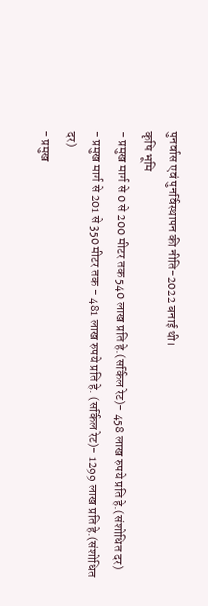पुनर्वास एवं पुनर्विस्थापन की नीति-2022 बनाई थी।
कृषि भूमि
- प्रमुख मार्ग से 0 से 200 मीटर तक 540 लाख प्रति हे.(सर्किल रेट)- 458 लाख रुपये प्रति हे.(संशोधित दर)
- प्रमुख मार्ग से 201 से 350 मीटर तक - 481 लाख रुपये प्रति हे. (सर्किल रेट)- 1299 लाख प्रति हे.(संशोधित दर)
- प्रमुख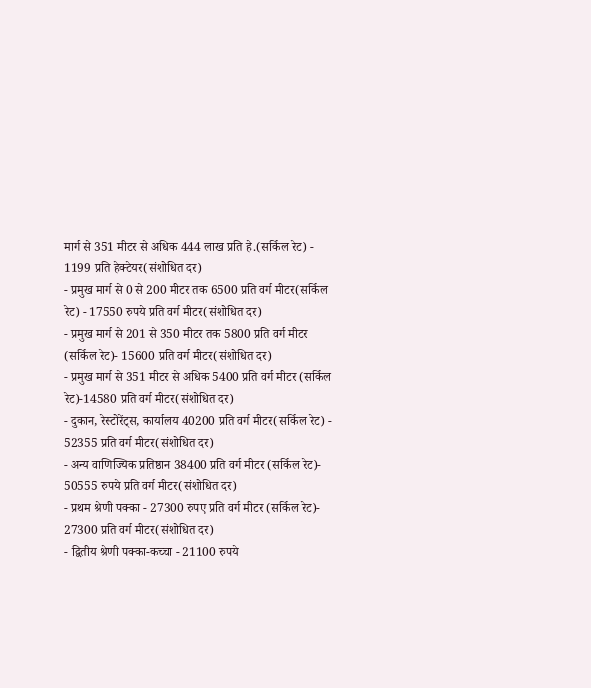मार्ग से 351 मीटर से अधिक 444 लाख प्रति हे.(सर्किल रेट) - 1199 प्रति हेक्टेयर(संशोधित दर)
- प्रमुख मार्ग से 0 से 200 मीटर तक 6500 प्रति वर्ग मीटर(सर्किल रेट) - 17550 रुपये प्रति वर्ग मीटर(संशोधित दर)
- प्रमुख मार्ग से 201 से 350 मीटर तक 5800 प्रति वर्ग मीटर (सर्किल रेट)- 15600 प्रति वर्ग मीटर(संशोधित दर)
- प्रमुख मार्ग से 351 मीटर से अधिक 5400 प्रति वर्ग मीटर (सर्किल रेट)-14580 प्रति वर्ग मीटर(संशोधित दर)
- दुकान, रेस्टोरेंट्स, कार्यालय 40200 प्रति वर्ग मीटर(सर्किल रेट) - 52355 प्रति वर्ग मीटर(संशोधित दर)
- अन्य वाणिज्यिक प्रतिष्ठान 38400 प्रति वर्ग मीटर (सर्किल रेट)- 50555 रुपये प्रति वर्ग मीटर(संशोधित दर)
- प्रथम श्रेणी पक्का - 27300 रुपए प्रति वर्ग मीटर (सर्किल रेट)- 27300 प्रति वर्ग मीटर(संशोधित दर)
- द्वितीय श्रेणी पक्का-कच्चा - 21100 रुपये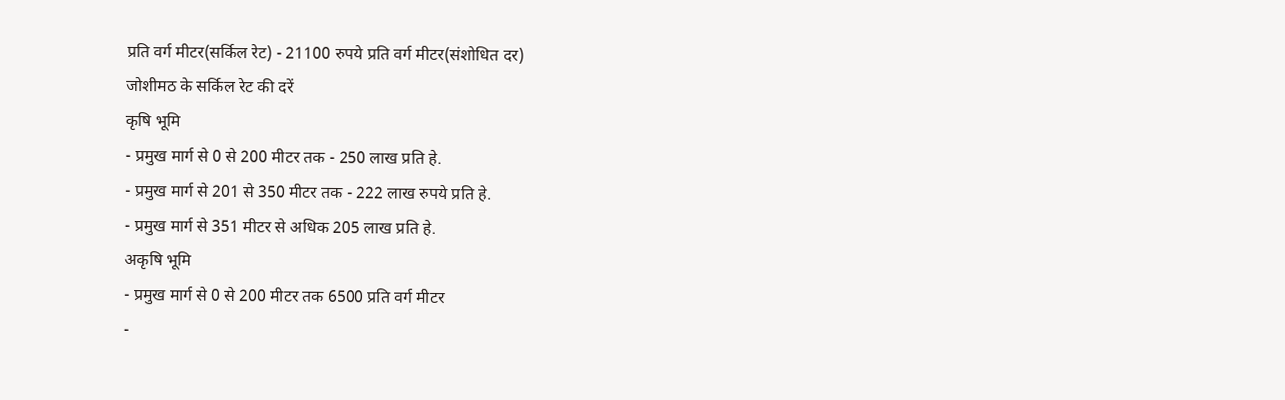प्रति वर्ग मीटर(सर्किल रेट) - 21100 रुपये प्रति वर्ग मीटर(संशोधित दर)
जोशीमठ के सर्किल रेट की दरें
कृषि भूमि
- प्रमुख मार्ग से 0 से 200 मीटर तक - 250 लाख प्रति हे.
- प्रमुख मार्ग से 201 से 350 मीटर तक - 222 लाख रुपये प्रति हे.
- प्रमुख मार्ग से 351 मीटर से अधिक 205 लाख प्रति हे.
अकृषि भूमि
- प्रमुख मार्ग से 0 से 200 मीटर तक 6500 प्रति वर्ग मीटर
-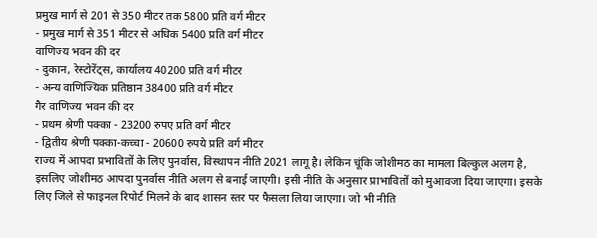प्रमुख मार्ग से 201 से 350 मीटर तक 5800 प्रति वर्ग मीटर
- प्रमुख मार्ग से 351 मीटर से अधिक 5400 प्रति वर्ग मीटर
वाणिज्य भवन की दर
- दुकान, रेस्टोरेंट्स, कार्यालय 40200 प्रति वर्ग मीटर
- अन्य वाणिज्यिक प्रतिष्ठान 38400 प्रति वर्ग मीटर
गैर वाणिज्य भवन की दर
- प्रथम श्रेणी पक्का - 23200 रुपए प्रति वर्ग मीटर
- द्वितीय श्रेणी पक्का-कच्चा - 20600 रुपये प्रति वर्ग मीटर
राज्य में आपदा प्रभावितों के लिए पुनर्वास, विस्थापन नीति 2021 लागू है। लेकिन चूंकि जोशीमठ का मामला बिल्कुल अलग है, इसलिए जोशीमठ आपदा पुनर्वास नीति अलग से बनाई जाएगी। इसी नीति के अनुसार प्राभावितों को मुआवजा दिया जाएगा। इसके लिए जिले से फाइनल रिपोर्ट मिलने के बाद शासन स्तर पर फैसला लिया जाएगा। जो भी नीति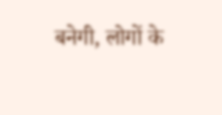बनेगी, लोगों के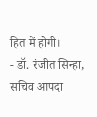हित में होगी।
- डॉ. रंजीत सिन्हा, सचिव आपदा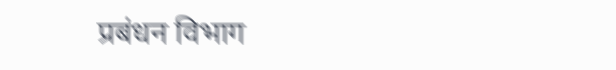प्रबंधन विभाग